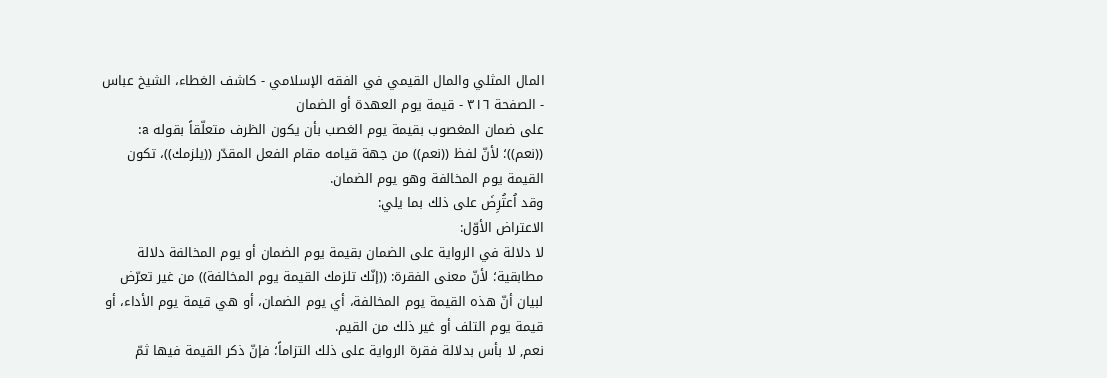المال المثلي والمال القيمي في الفقه الإسلامي - كاشف الغطاء، الشيخ عباس - الصفحة ٣١٦ - قيمة يوم العهدة أو الضمان
على ضمان المغصوب بقيمة يوم الغصب بأن يكون الظرف متعلّقاً بقوله a: ((نعم))؛ لأنّ لفظ ((نعم)) من جهة قيامه مقام الفعل المقدّر ((يلزمك))، تكون القيمة يوم المخالفة وهو يوم الضمان.
وقد اُعتُرِضَ على ذلك بما يلي:
الاعتراض الأوّل:
لا دلالة في الرواية على الضمان بقيمة يوم الضمان أو يوم المخالفة دلالة مطابقية؛ لأنّ معنى الفقرة: ((إنّك تلزمك القيمة يوم المخالفة)) من غير تعرّض لبيان أنّ هذه القيمة يوم المخالفة، أي يوم الضمان، أو هي قيمة يوم الأداء، أو قيمة يوم التلف أو غير ذلك من القيم.
نعم, لا بأس بدلالة فقرة الرواية على ذلك التزاماً؛ فإنّ ذكر القيمة فيها ثمّ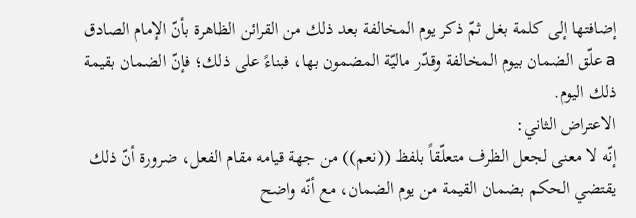إضافتها إلى كلمة بغل ثمّ ذكر يوم المخالفة بعد ذلك من القرائن الظاهرة بأنّ الإمام الصادق a علّق الضمان بيوم المخالفة وقدّر ماليّة المضمون بها، فبناءً على ذلك؛ فإنّ الضمان بقيمة ذلك اليوم.
الاعتراض الثاني:
إنّه لا معنى لجعل الظرف متعلّقاً بلفظ ((نعم)) من جهة قيامه مقام الفعل، ضرورة أنّ ذلك يقتضي الحكم بضمان القيمة من يوم الضمان، مع أنّه واضح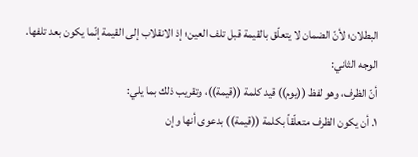البطلان؛ لأنّ الضمان لا يتعلّق بالقيمة قبل تلف العين؛ إذ الانقلاب إلى القيمة إنّما يكون بعد تلفها.
الوجه الثاني:
أنّ الظرف، وهو لفظ ((يوم)) قيد كلمة ((قيمة))، وتقريب ذلك بما يلي:
١. أن يكون الظرف متعلّقاً بكلمة ((قيمة)) بدعوى أنها وإن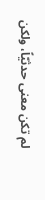لم تكن معنى حدثيّاً، ولكن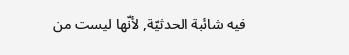فيه شائبة الحدثيّة, لأنّها ليست من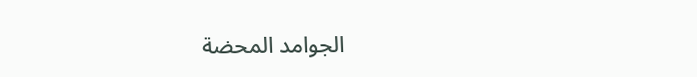الجوامد المحضة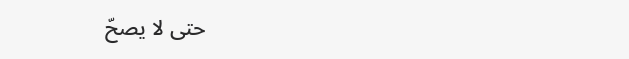حتى لا يصحّ